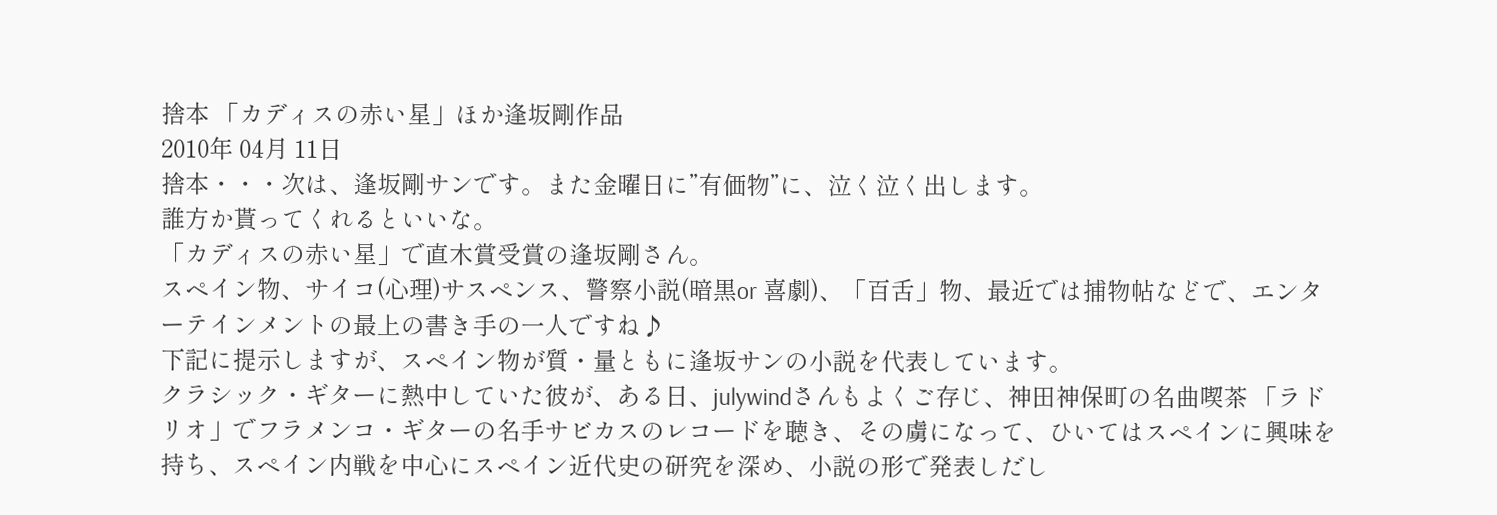捨本 「カディスの赤い星」ほか逢坂剛作品
2010年 04月 11日
捨本・・・次は、逢坂剛サンです。また金曜日に”有価物”に、泣く泣く出します。
誰方か貰ってくれるといいな。
「カディスの赤い星」で直木賞受賞の逢坂剛さん。
スペイン物、サイコ(心理)サスペンス、警察小説(暗黒or 喜劇)、「百舌」物、最近では捕物帖などで、エンターテインメントの最上の書き手の一人ですね♪
下記に提示しますが、スペイン物が質・量ともに逢坂サンの小説を代表しています。
クラシック・ギターに熱中していた彼が、ある日、julywindさんもよくご存じ、神田神保町の名曲喫茶 「ラドリオ」でフラメンコ・ギターの名手サビカスのレコードを聴き、その虜になって、ひいてはスペインに興味を持ち、スペイン内戦を中心にスペイン近代史の研究を深め、小説の形で発表しだし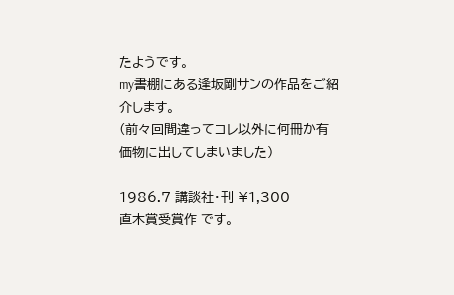たようです。
my書棚にある逢坂剛サンの作品をご紹介します。
(前々回間違ってコレ以外に何冊か有価物に出してしまいました)

1986.7 講談社・刊 ¥1,300
直木賞受賞作 です。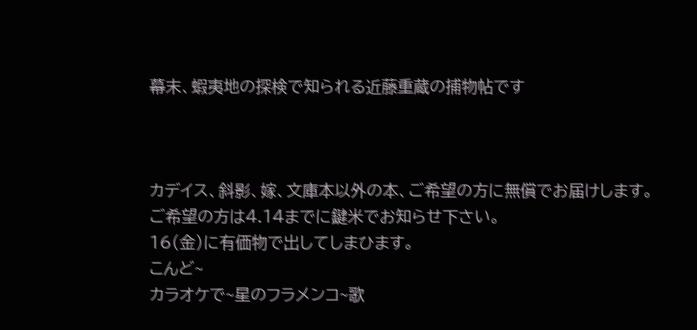幕末、蝦夷地の探検で知られる近藤重蔵の捕物帖です



カデイス、斜影、嫁、文庫本以外の本、ご希望の方に無償でお届けします。
ご希望の方は4.14までに鍵米でお知らせ下さい。
16(金)に有価物で出してしまひます。
こんど~
カラオケで~星のフラメンコ~歌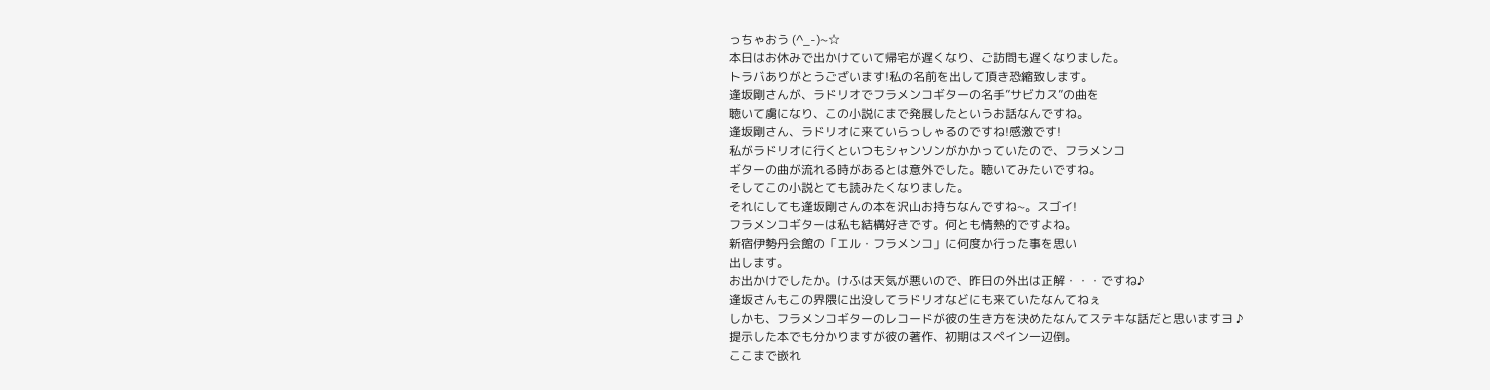っちゃおう (^_-)~☆
本日はお休みで出かけていて帰宅が遅くなり、ご訪問も遅くなりました。
トラバありがとうございます!私の名前を出して頂き恐縮致します。
逢坂剛さんが、ラドリオでフラメンコギターの名手”サビカス”の曲を
聴いて虜になり、この小説にまで発展したというお話なんですね。
逢坂剛さん、ラドリオに来ていらっしゃるのですね!感激です!
私がラドリオに行くといつもシャンソンがかかっていたので、フラメンコ
ギターの曲が流れる時があるとは意外でした。聴いてみたいですね。
そしてこの小説とても読みたくなりました。
それにしても逢坂剛さんの本を沢山お持ちなんですね~。スゴイ!
フラメンコギターは私も結構好きです。何とも情熱的ですよね。
新宿伊勢丹会館の「エル・フラメンコ」に何度か行った事を思い
出します。
お出かけでしたか。けふは天気が悪いので、昨日の外出は正解・・・ですね♪
逢坂さんもこの界隈に出没してラドリオなどにも来ていたなんてねぇ
しかも、フラメンコギターのレコードが彼の生き方を決めたなんてステキな話だと思いますヨ ♪
提示した本でも分かりますが彼の著作、初期はスペイン一辺倒。
ここまで嵌れ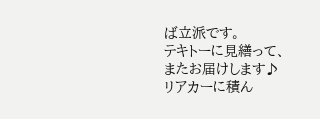ば立派です。
テキトーに見繕って、またお届けします♪
リアカーに積ん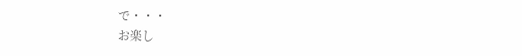で・・・
お楽し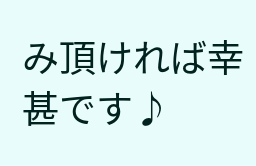み頂ければ幸甚です♪